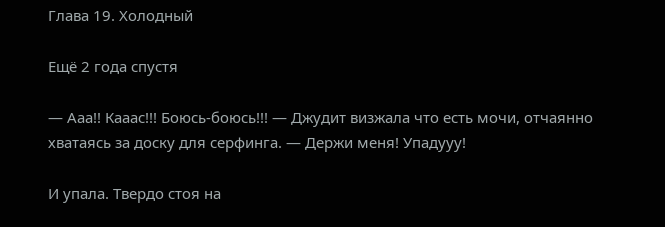Глава 19. Холодный

Ещё 2 года спустя

— Ааа!! Кааас!!! Боюсь-боюсь!!! — Джудит визжала что есть мочи, отчаянно хватаясь за доску для серфинга. — Держи меня! Упадууу!

И упала. Твердо стоя на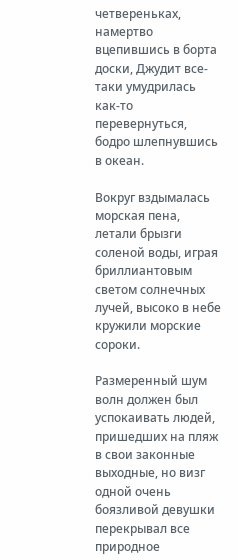четвереньках, намертво вцепившись в борта доски, Джудит все-таки умудрилась как-то перевернуться, бодро шлепнувшись в океан.

Вокруг вздымалась морская пена, летали брызги соленой воды, играя бриллиантовым светом солнечных лучей, высоко в небе кружили морские сороки.

Размеренный шум волн должен был успокаивать людей, пришедших на пляж в свои законные выходные, но визг одной очень боязливой девушки перекрывал все природное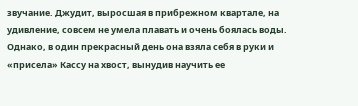звучание. Джудит, выросшая в прибрежном квартале, на удивление, совсем не умела плавать и очень боялась воды. Однако, в один прекрасный день она взяла себя в руки и «присела» Кассу на хвост, вынудив научить ее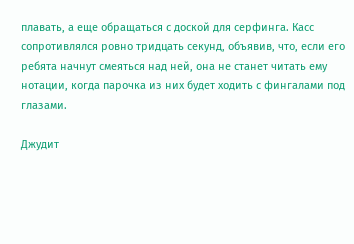плавать, а еще обращаться с доской для серфинга. Касс сопротивлялся ровно тридцать секунд, объявив, что, если его ребята начнут смеяться над ней, она не станет читать ему нотации, когда парочка из них будет ходить с фингалами под глазами.

Джудит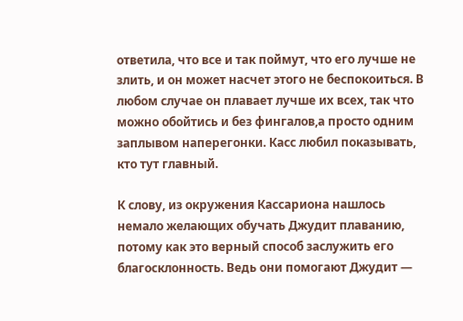ответила, что все и так поймут, что его лучше не злить, и он может насчет этого не беспокоиться. В любом случае он плавает лучше их всех, так что можно обойтись и без фингалов,а просто одним заплывом наперегонки. Касс любил показывать, кто тут главный.

К слову, из окружения Кассариона нашлось немало желающих обучать Джудит плаванию, потому как это верный способ заслужить его благосклонность. Ведь они помогают Джудит —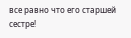все равно что его старшей сестре!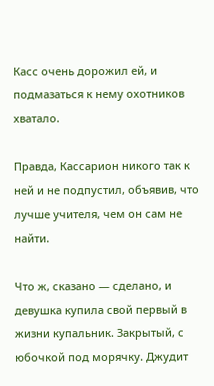Касс очень дорожил ей, и подмазаться к нему охотников хватало.

Правда, Кассарион никого так к ней и не подпустил, объявив, что лучше учителя, чем он сам не найти.

Что ж, сказано — сделано, и девушка купила свой первый в жизни купальник. Закрытый, с юбочкой под морячку. Джудит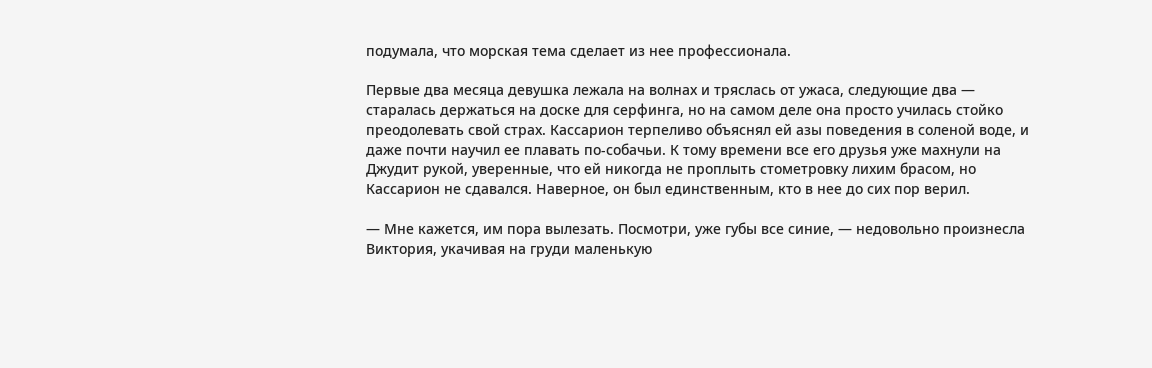подумала, что морская тема сделает из нее профессионала.

Первые два месяца девушка лежала на волнах и тряслась от ужаса, следующие два — старалась держаться на доске для серфинга, но на самом деле она просто училась стойко преодолевать свой страх. Кассарион терпеливо объяснял ей азы поведения в соленой воде, и даже почти научил ее плавать по-собачьи. К тому времени все его друзья уже махнули на Джудит рукой, уверенные, что ей никогда не проплыть стометровку лихим брасом, но Кассарион не сдавался. Наверное, он был единственным, кто в нее до сих пор верил.

— Мне кажется, им пора вылезать. Посмотри, уже губы все синие, — недовольно произнесла Виктория, укачивая на груди маленькую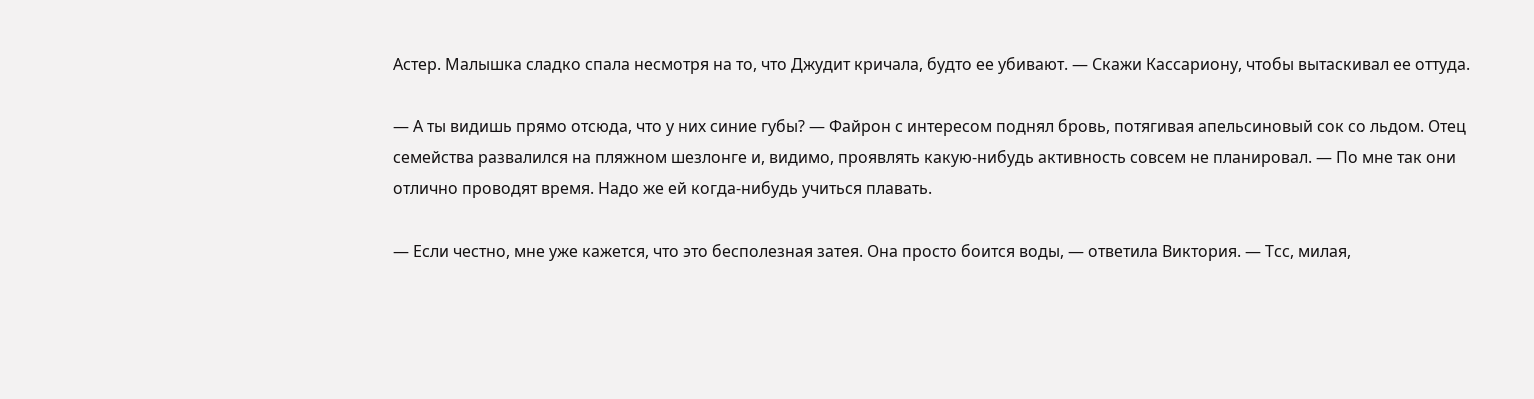Астер. Малышка сладко спала несмотря на то, что Джудит кричала, будто ее убивают. — Скажи Кассариону, чтобы вытаскивал ее оттуда.

— А ты видишь прямо отсюда, что у них синие губы? — Файрон с интересом поднял бровь, потягивая апельсиновый сок со льдом. Отец семейства развалился на пляжном шезлонге и, видимо, проявлять какую-нибудь активность совсем не планировал. — По мне так они отлично проводят время. Надо же ей когда-нибудь учиться плавать.

— Если честно, мне уже кажется, что это бесполезная затея. Она просто боится воды, — ответила Виктория. — Тсс, милая,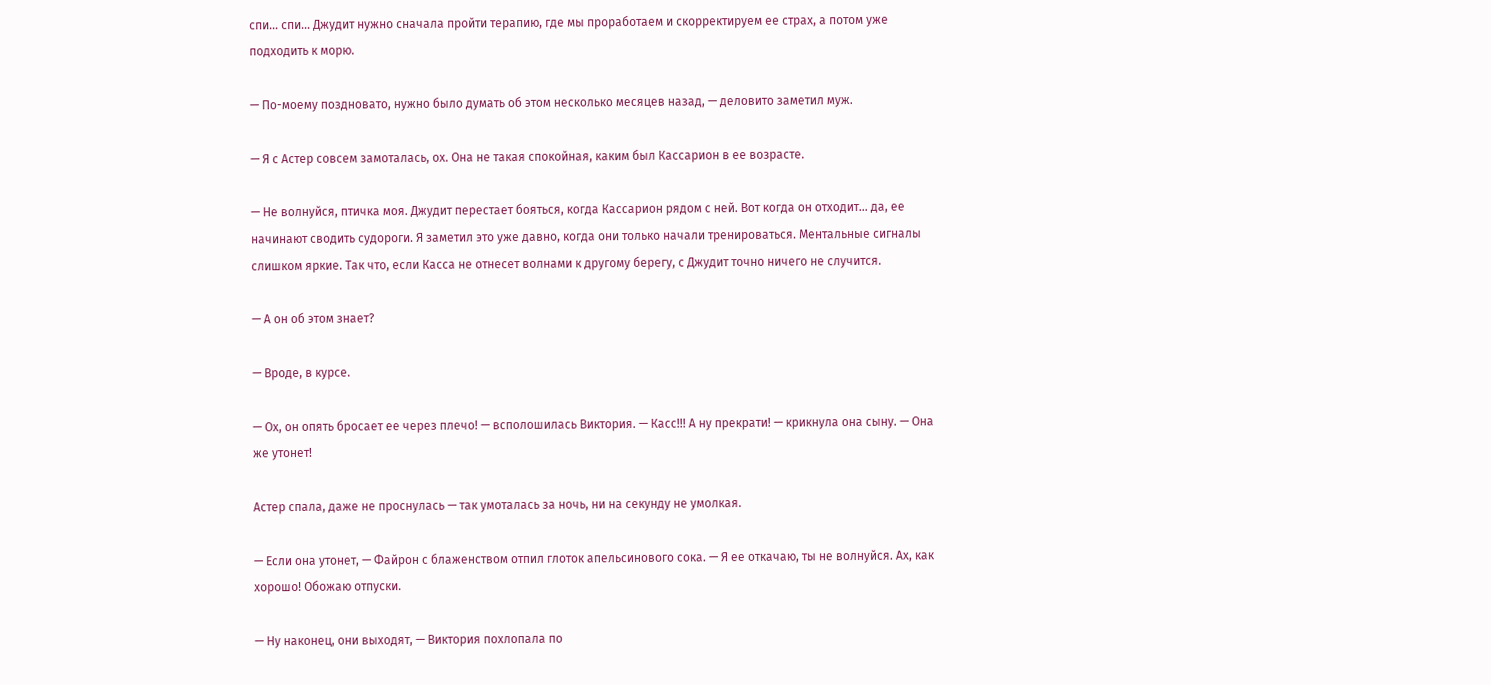спи… спи… Джудит нужно сначала пройти терапию, где мы проработаем и скорректируем ее страх, а потом уже подходить к морю.

— По-моему поздновато, нужно было думать об этом несколько месяцев назад, — деловито заметил муж.

— Я с Астер совсем замоталась, ох. Она не такая спокойная, каким был Кассарион в ее возрасте.

— Не волнуйся, птичка моя. Джудит перестает бояться, когда Кассарион рядом с ней. Вот когда он отходит… да, ее начинают сводить судороги. Я заметил это уже давно, когда они только начали тренироваться. Ментальные сигналы слишком яркие. Так что, если Касса не отнесет волнами к другому берегу, с Джудит точно ничего не случится.

— А он об этом знает?

— Вроде, в курсе.

— Ох, он опять бросает ее через плечо! — всполошилась Виктория. — Касс!!! А ну прекрати! — крикнула она сыну. — Она же утонет!

Астер спала, даже не проснулась — так умоталась за ночь, ни на секунду не умолкая.

— Если она утонет, — Файрон с блаженством отпил глоток апельсинового сока. — Я ее откачаю, ты не волнуйся. Ах, как хорошо! Обожаю отпуски.

— Ну наконец, они выходят, — Виктория похлопала по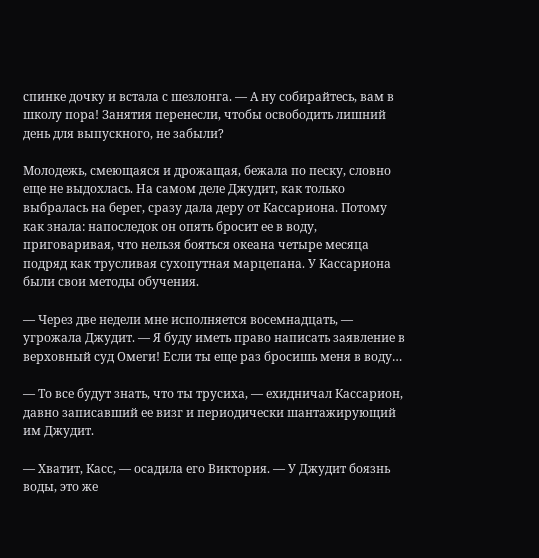спинке дочку и встала с шезлонга. — А ну собирайтесь, вам в школу пора! Занятия перенесли, чтобы освободить лишний день для выпускного, не забыли?

Молодежь, смеющаяся и дрожащая, бежала по песку, словно еще не выдохлась. На самом деле Джудит, как только выбралась на берег, сразу дала деру от Кассариона. Потому как знала: напоследок он опять бросит ее в воду, приговаривая, что нельзя бояться океана четыре месяца подряд как трусливая сухопутная марцепана. У Кассариона были свои методы обучения.

— Через две недели мне исполняется восемнадцать, — угрожала Джудит. — Я буду иметь право написать заявление в верховный суд Омеги! Если ты еще раз бросишь меня в воду…

— То все будут знать, что ты трусиха, — ехидничал Кассарион, давно записавший ее визг и периодически шантажирующий им Джудит.

— Хватит, Касс, — осадила его Виктория. — У Джудит боязнь воды, это же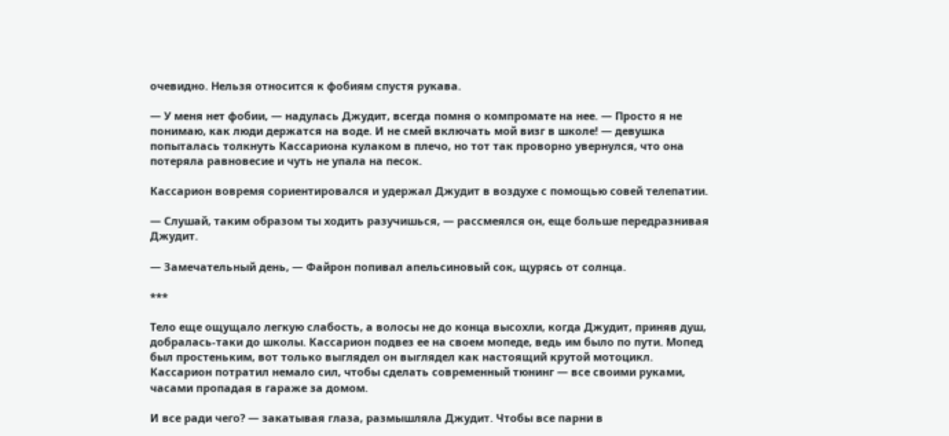очевидно. Нельзя относится к фобиям спустя рукава.

— У меня нет фобии, — надулась Джудит, всегда помня о компромате на нее. — Просто я не понимаю, как люди держатся на воде. И не смей включать мой визг в школе! — девушка попыталась толкнуть Кассариона кулаком в плечо, но тот так проворно увернулся, что она потеряла равновесие и чуть не упала на песок.

Кассарион вовремя сориентировался и удержал Джудит в воздухе с помощью совей телепатии.

— Слушай, таким образом ты ходить разучишься, — рассмеялся он, еще больше передразнивая Джудит.

— Замечательный день, — Файрон попивал апельсиновый сок, щурясь от солнца.

***

Тело еще ощущало легкую слабость, а волосы не до конца высохли, когда Джудит, приняв душ, добралась-таки до школы. Кассарион подвез ее на своем мопеде, ведь им было по пути. Мопед был простеньким, вот только выглядел он выглядел как настоящий крутой мотоцикл. Кассарион потратил немало сил, чтобы сделать современный тюнинг — все своими руками, часами пропадая в гараже за домом.

И все ради чего? — закатывая глаза, размышляла Джудит. Чтобы все парни в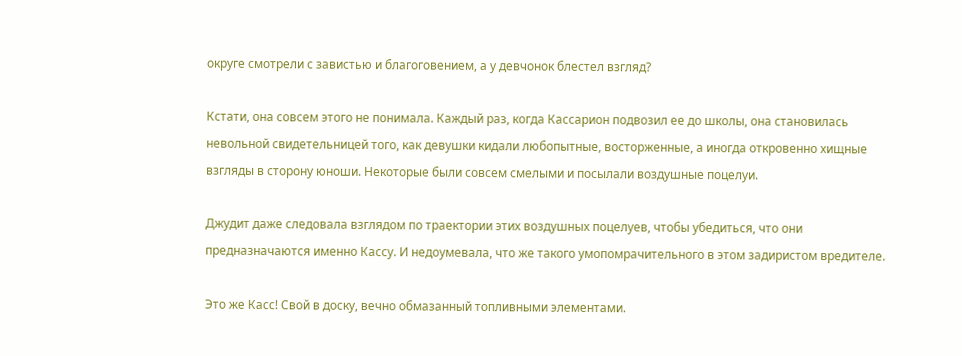округе смотрели с завистью и благоговением, а у девчонок блестел взгляд?

Кстати, она совсем этого не понимала. Каждый раз, когда Кассарион подвозил ее до школы, она становилась невольной свидетельницей того, как девушки кидали любопытные, восторженные, а иногда откровенно хищные взгляды в сторону юноши. Некоторые были совсем смелыми и посылали воздушные поцелуи.

Джудит даже следовала взглядом по траектории этих воздушных поцелуев, чтобы убедиться, что они предназначаются именно Кассу. И недоумевала, что же такого умопомрачительного в этом задиристом вредителе.

Это же Касс! Свой в доску, вечно обмазанный топливными элементами.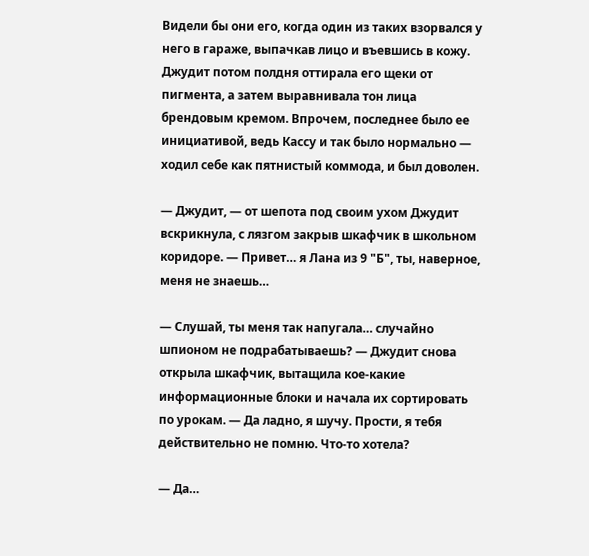Видели бы они его, когда один из таких взорвался у него в гараже, выпачкав лицо и въевшись в кожу. Джудит потом полдня оттирала его щеки от пигмента, а затем выравнивала тон лица брендовым кремом. Впрочем, последнее было ее инициативой, ведь Кассу и так было нормально — ходил себе как пятнистый коммода, и был доволен.

— Джудит, — от шепота под своим ухом Джудит вскрикнула, с лязгом закрыв шкафчик в школьном коридоре. — Привет… я Лана из 9 "Б", ты, наверное, меня не знаешь…

— Слушай, ты меня так напугала… случайно шпионом не подрабатываешь? — Джудит снова открыла шкафчик, вытащила кое-какие информационные блоки и начала их сортировать по урокам. — Да ладно, я шучу. Прости, я тебя действительно не помню. Что-то хотела?

— Да…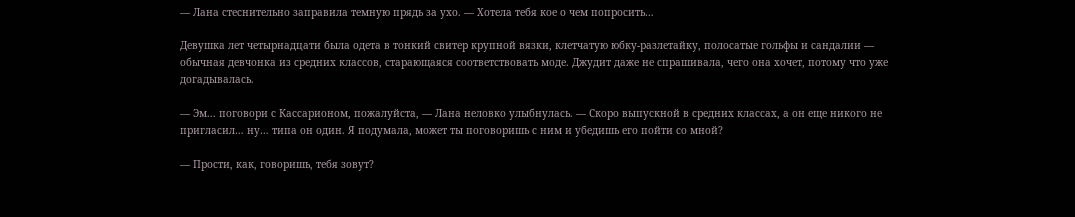— Лана стеснительно заправила темную прядь за ухо. — Хотела тебя кое о чем попросить…

Девушка лет четырнадцати была одета в тонкий свитер крупной вязки, клетчатую юбку-разлетайку, полосатые гольфы и сандалии — обычная девчонка из средних классов, старающаяся соответствовать моде. Джудит даже не спрашивала, чего она хочет, потому что уже догадывалась.

— Эм... поговори с Кассарионом, пожалуйста, — Лана неловко улыбнулась. — Скоро выпускной в средних классах, а он еще никого не пригласил… ну… типа он один. Я подумала, может ты поговоришь с ним и убедишь его пойти со мной?

— Прости, как, говоришь, тебя зовут?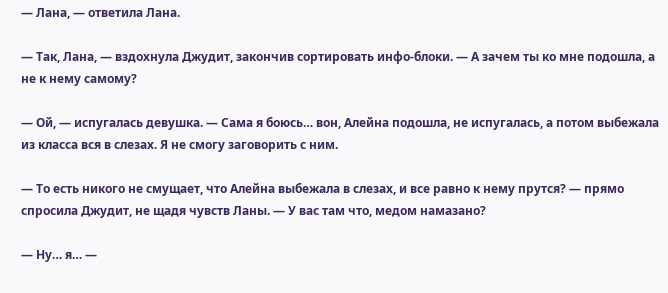— Лана, — ответила Лана.

— Так, Лана, — вздохнула Джудит, закончив сортировать инфо-блоки. — А зачем ты ко мне подошла, а не к нему самому?

— Ой, — испугалась девушка. — Сама я боюсь… вон, Алейна подошла, не испугалась, а потом выбежала из класса вся в слезах. Я не смогу заговорить с ним.

— То есть никого не смущает, что Алейна выбежала в слезах, и все равно к нему прутся? — прямо спросила Джудит, не щадя чувств Ланы. — У вас там что, медом намазано?

— Ну… я… —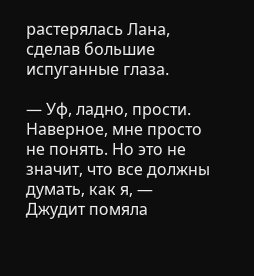растерялась Лана, сделав большие испуганные глаза.

— Уф, ладно, прости. Наверное, мне просто не понять. Но это не значит, что все должны думать, как я, — Джудит помяла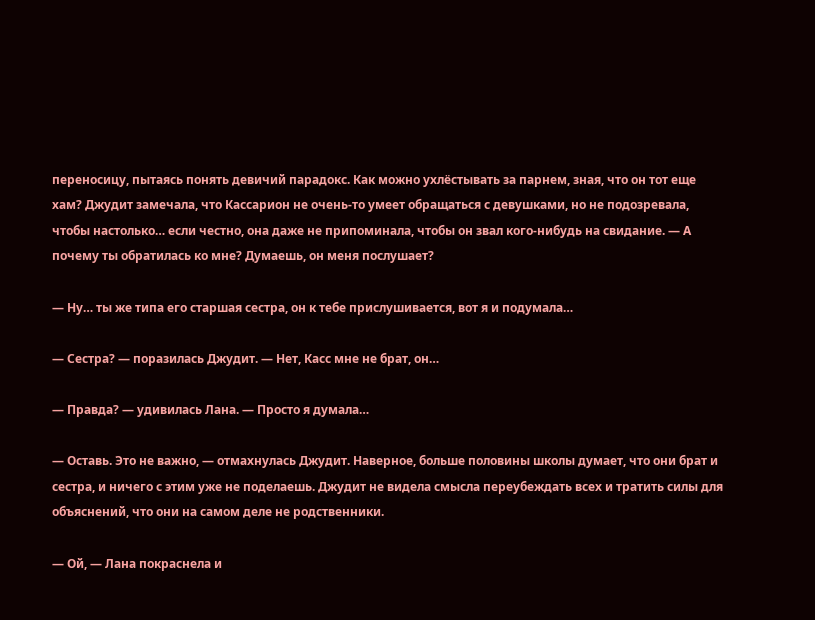переносицу, пытаясь понять девичий парадокс. Как можно ухлёстывать за парнем, зная, что он тот еще хам? Джудит замечала, что Кассарион не очень-то умеет обращаться с девушками, но не подозревала, чтобы настолько… если честно, она даже не припоминала, чтобы он звал кого-нибудь на свидание. — А почему ты обратилась ко мне? Думаешь, он меня послушает?

— Ну… ты же типа его старшая сестра, он к тебе прислушивается, вот я и подумала…

— Сестра? — поразилась Джудит. — Нет, Касс мне не брат, он…

— Правда? — удивилась Лана. — Просто я думала…

— Оставь. Это не важно, — отмахнулась Джудит. Наверное, больше половины школы думает, что они брат и сестра, и ничего с этим уже не поделаешь. Джудит не видела смысла переубеждать всех и тратить силы для объяснений, что они на самом деле не родственники.

— Ой, — Лана покраснела и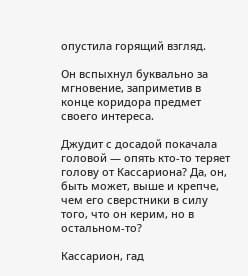опустила горящий взгляд.

Он вспыхнул буквально за мгновение, заприметив в конце коридора предмет своего интереса.

Джудит с досадой покачала головой — опять кто-то теряет голову от Кассариона? Да, он, быть может, выше и крепче, чем его сверстники в силу того, что он керим, но в остальном-то?

Кассарион, гад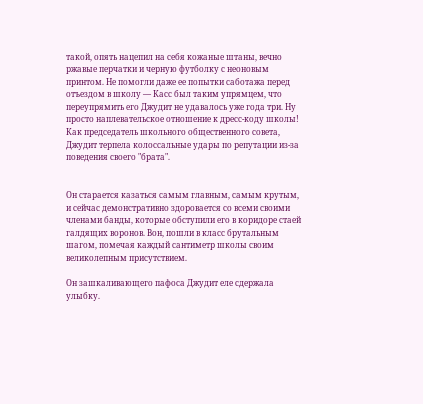такой, опять нацепил на себя кожаные штаны, вечно ржавые перчатки и черную футболку с неоновым принтом. Не помогли даже ее попытки саботажа перед отъездом в школу — Касс был таким упрямцем, что переупрямить его Джудит не удавалось уже года три. Ну просто наплевательское отношение к дресс-коду школы! Как председатель школьного общественного совета, Джудит терпела колоссальные удары по репутации из-за поведения своего "брата".


Он старается казаться самым главным, самым крутым, и сейчас демонстративно здоровается со всеми своими членами банды, которые обступили его в коридоре стаей галдящих воронов. Вон, пошли в класс брутальным шагом, помечая каждый сантиметр школы своим великолепным присутствием.

Он зашкаливающего пафоса Джудит еле сдержала улыбку.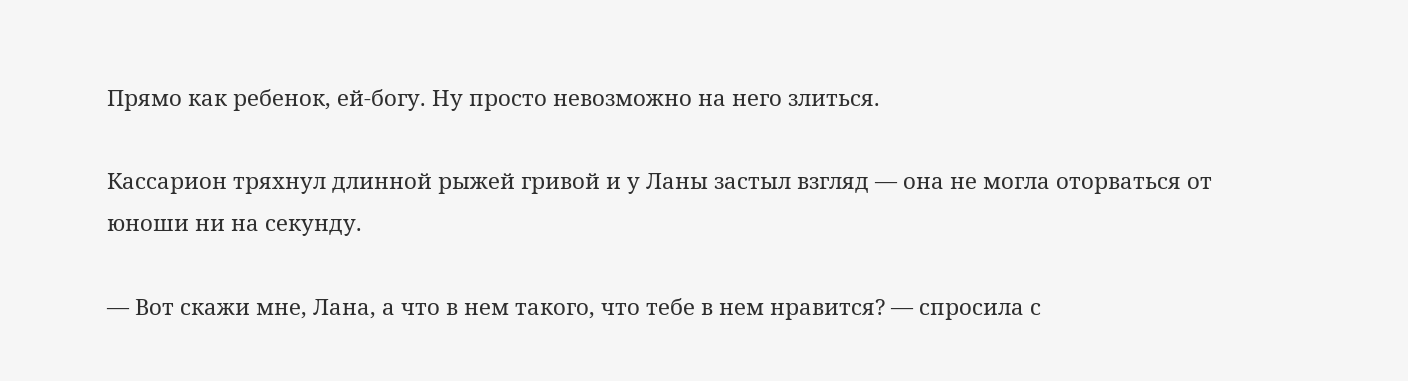Прямо как ребенок, ей-богу. Ну просто невозможно на него злиться.

Кассарион тряхнул длинной рыжей гривой и у Ланы застыл взгляд — она не могла оторваться от юноши ни на секунду.

— Вот скажи мне, Лана, а что в нем такого, что тебе в нем нравится? — спросила с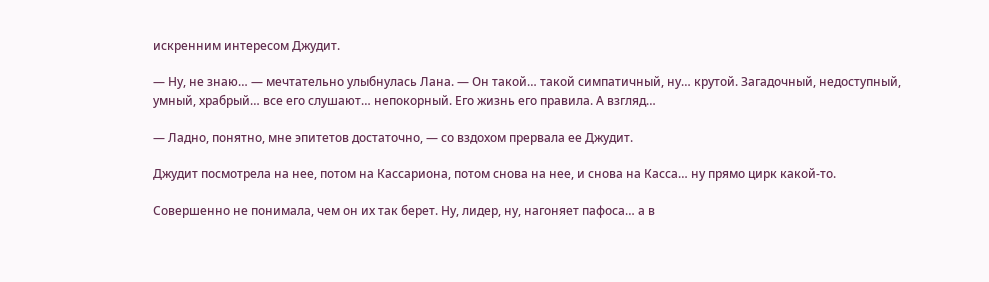искренним интересом Джудит.

— Ну, не знаю… — мечтательно улыбнулась Лана. — Он такой… такой симпатичный, ну… крутой. Загадочный, недоступный, умный, храбрый… все его слушают… непокорный. Его жизнь его правила. А взгляд…

— Ладно, понятно, мне эпитетов достаточно, — со вздохом прервала ее Джудит.

Джудит посмотрела на нее, потом на Кассариона, потом снова на нее, и снова на Касса… ну прямо цирк какой-то.

Совершенно не понимала, чем он их так берет. Ну, лидер, ну, нагоняет пафоса… а в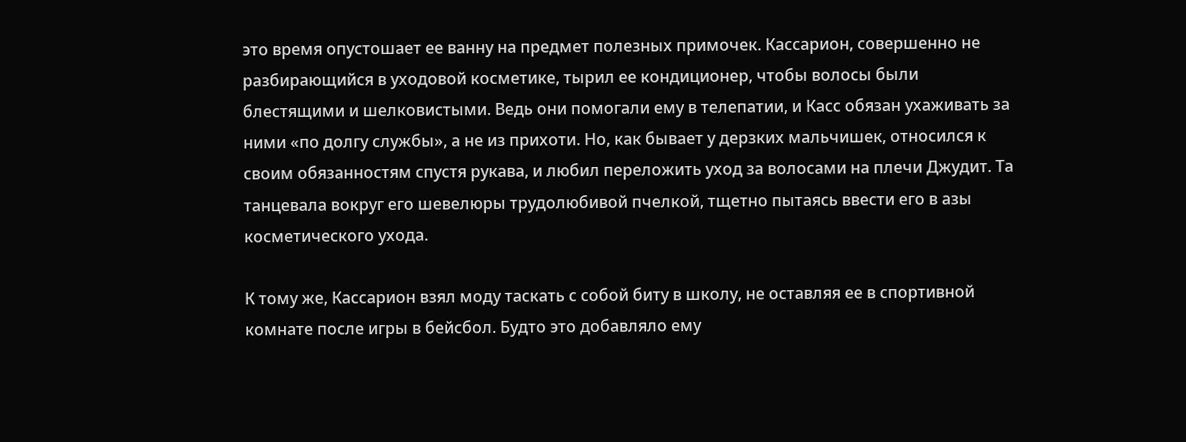это время опустошает ее ванну на предмет полезных примочек. Кассарион, совершенно не разбирающийся в уходовой косметике, тырил ее кондиционер, чтобы волосы были блестящими и шелковистыми. Ведь они помогали ему в телепатии, и Касс обязан ухаживать за ними «по долгу службы», а не из прихоти. Но, как бывает у дерзких мальчишек, относился к своим обязанностям спустя рукава, и любил переложить уход за волосами на плечи Джудит. Та танцевала вокруг его шевелюры трудолюбивой пчелкой, тщетно пытаясь ввести его в азы косметического ухода.

К тому же, Кассарион взял моду таскать с собой биту в школу, не оставляя ее в спортивной комнате после игры в бейсбол. Будто это добавляло ему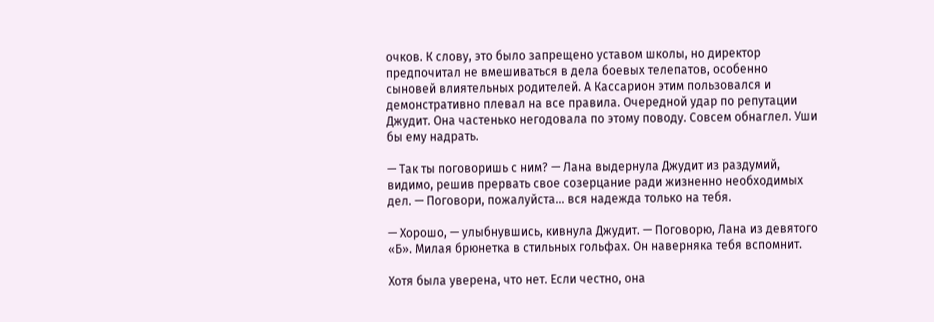очков. К слову, это было запрещено уставом школы, но директор предпочитал не вмешиваться в дела боевых телепатов, особенно сыновей влиятельных родителей. А Кассарион этим пользовался и демонстративно плевал на все правила. Очередной удар по репутации Джудит. Она частенько негодовала по этому поводу. Совсем обнаглел. Уши бы ему надрать.

— Так ты поговоришь с ним? — Лана выдернула Джудит из раздумий, видимо, решив прервать свое созерцание ради жизненно необходимых дел. — Поговори, пожалуйста… вся надежда только на тебя.

— Хорошо, — улыбнувшись, кивнула Джудит. — Поговорю, Лана из девятого «Б». Милая брюнетка в стильных гольфах. Он наверняка тебя вспомнит.

Хотя была уверена, что нет. Если честно, она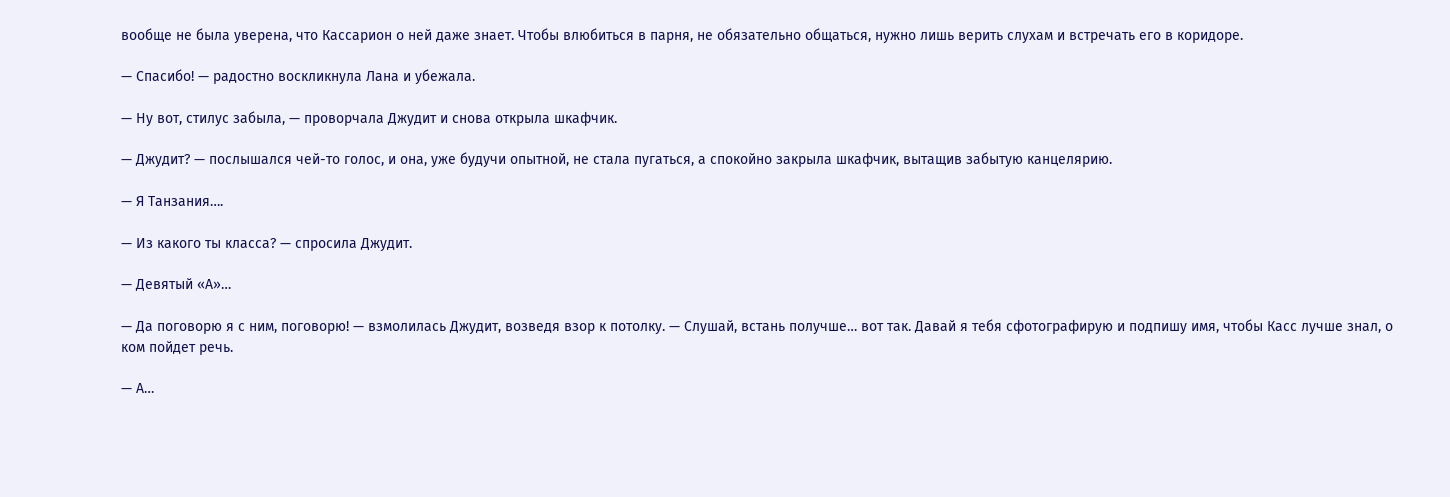вообще не была уверена, что Кассарион о ней даже знает. Чтобы влюбиться в парня, не обязательно общаться, нужно лишь верить слухам и встречать его в коридоре.

— Спасибо! — радостно воскликнула Лана и убежала.

— Ну вот, стилус забыла, — проворчала Джудит и снова открыла шкафчик.

— Джудит? — послышался чей-то голос, и она, уже будучи опытной, не стала пугаться, а спокойно закрыла шкафчик, вытащив забытую канцелярию.

— Я Танзания….

— Из какого ты класса? — спросила Джудит.

— Девятый «А»…

— Да поговорю я с ним, поговорю! — взмолилась Джудит, возведя взор к потолку. — Слушай, встань получше… вот так. Давай я тебя сфотографирую и подпишу имя, чтобы Касс лучше знал, о ком пойдет речь.

— А…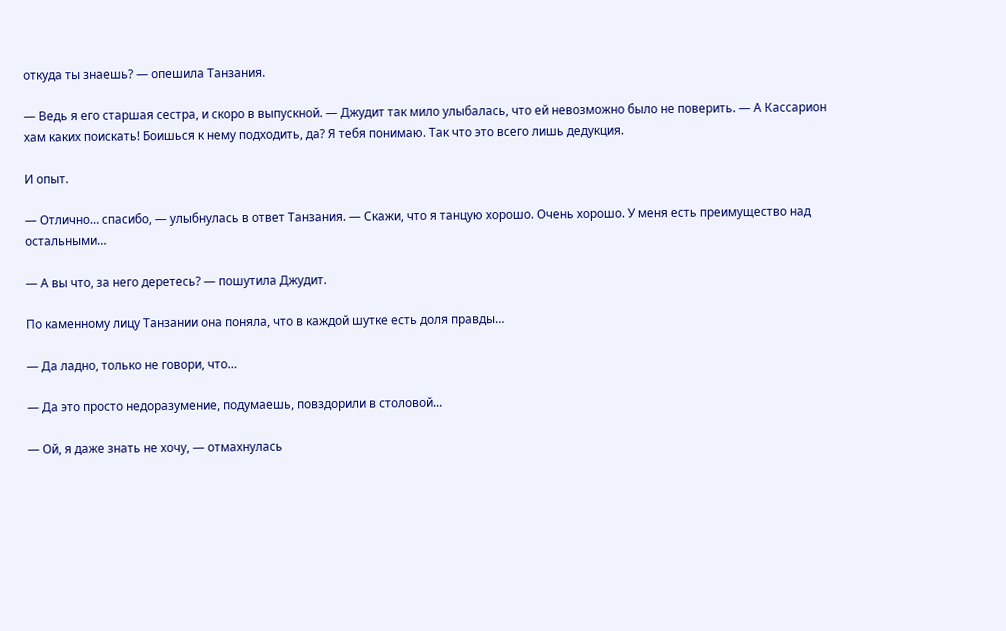откуда ты знаешь? — опешила Танзания.

— Ведь я его старшая сестра, и скоро в выпускной. — Джудит так мило улыбалась, что ей невозможно было не поверить. — А Кассарион хам каких поискать! Боишься к нему подходить, да? Я тебя понимаю. Так что это всего лишь дедукция.

И опыт.

— Отлично… спасибо, — улыбнулась в ответ Танзания. — Скажи, что я танцую хорошо. Очень хорошо. У меня есть преимущество над остальными…

— А вы что, за него деретесь? — пошутила Джудит.

По каменному лицу Танзании она поняла, что в каждой шутке есть доля правды…

— Да ладно, только не говори, что…

— Да это просто недоразумение, подумаешь, повздорили в столовой...

— Ой, я даже знать не хочу, — отмахнулась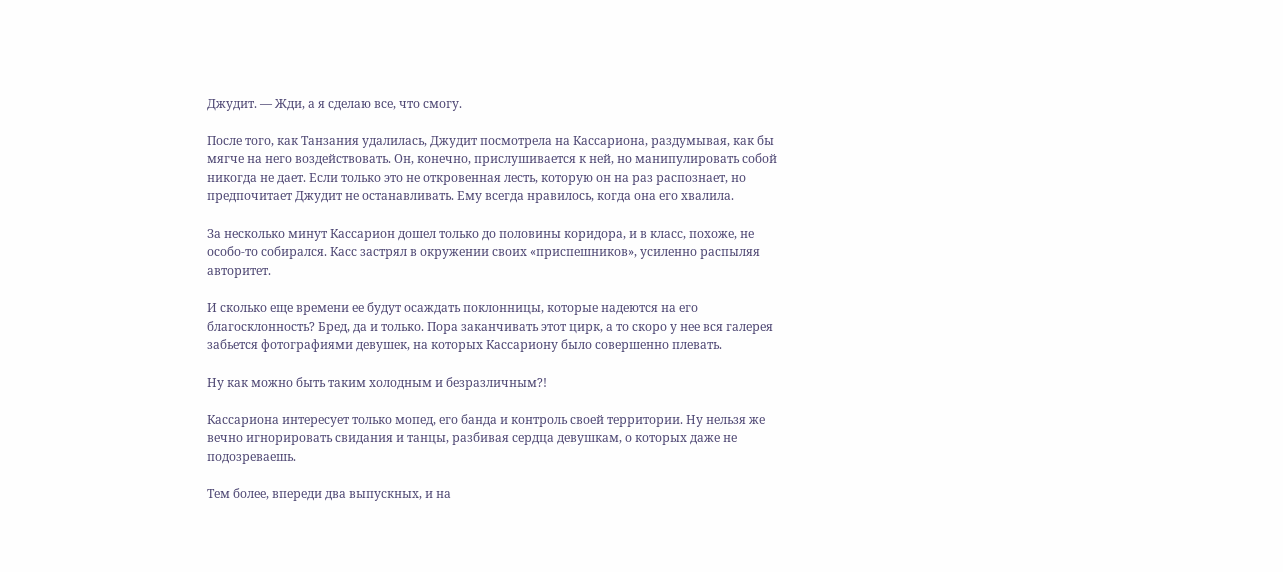Джудит. — Жди, а я сделаю все, что смогу.

После того, как Танзания удалилась, Джудит посмотрела на Кассариона, раздумывая, как бы мягче на него воздействовать. Он, конечно, прислушивается к ней, но манипулировать собой никогда не дает. Если только это не откровенная лесть, которую он на раз распознает, но предпочитает Джудит не останавливать. Ему всегда нравилось, когда она его хвалила.

За несколько минут Кассарион дошел только до половины коридора, и в класс, похоже, не особо-то собирался. Касс застрял в окружении своих «приспешников», усиленно распыляя авторитет.

И сколько еще времени ее будут осаждать поклонницы, которые надеются на его благосклонность? Бред, да и только. Пора заканчивать этот цирк, а то скоро у нее вся галерея забьется фотографиями девушек, на которых Кассариону было совершенно плевать.

Ну как можно быть таким холодным и безразличным?!

Кассариона интересует только мопед, его банда и контроль своей территории. Ну нельзя же вечно игнорировать свидания и танцы, разбивая сердца девушкам, о которых даже не подозреваешь.

Тем более, впереди два выпускных, и на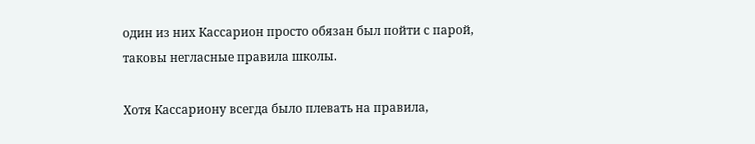один из них Кассарион просто обязан был пойти с парой, таковы негласные правила школы.

Хотя Кассариону всегда было плевать на правила,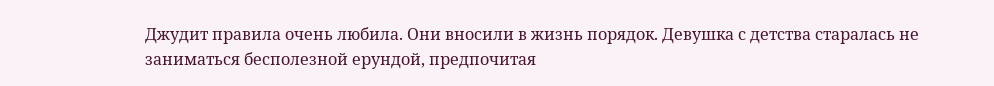Джудит правила очень любила. Они вносили в жизнь порядок. Девушка с детства старалась не заниматься бесполезной ерундой, предпочитая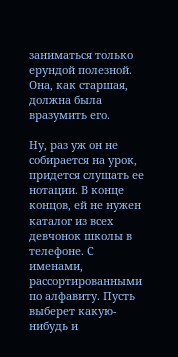заниматься только ерундой полезной. Она, как старшая, должна была вразумить его.

Ну, раз уж он не собирается на урок, придется слушать ее нотации. В конце концов, ей не нужен каталог из всех девчонок школы в телефоне. С именами, рассортированными по алфавиту. Пусть выберет какую-нибудь и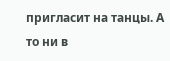пригласит на танцы. А то ни в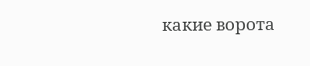какие ворота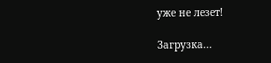уже не лезет!

Загрузка...